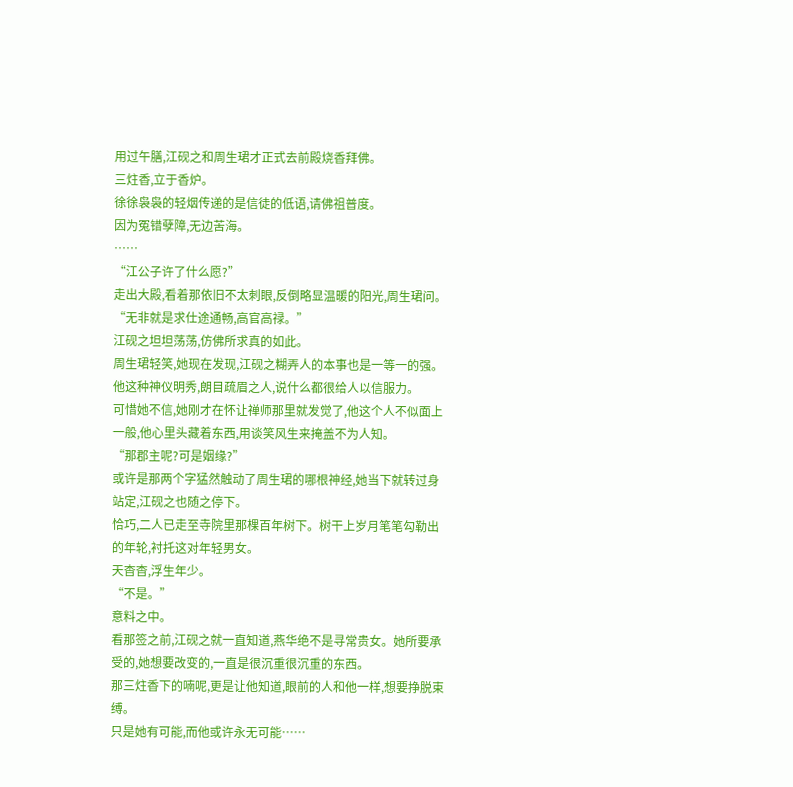用过午膳,江砚之和周生珺才正式去前殿烧香拜佛。
三炷香,立于香炉。
徐徐袅袅的轻烟传递的是信徒的低语,请佛祖普度。
因为冤错孽障,无边苦海。
……
“江公子许了什么愿?”
走出大殿,看着那依旧不太刺眼,反倒略显温暖的阳光,周生珺问。
“无非就是求仕途通畅,高官高禄。”
江砚之坦坦荡荡,仿佛所求真的如此。
周生珺轻笑,她现在发现,江砚之糊弄人的本事也是一等一的强。
他这种神仪明秀,朗目疏眉之人,说什么都很给人以信服力。
可惜她不信,她刚才在怀让禅师那里就发觉了,他这个人不似面上一般,他心里头藏着东西,用谈笑风生来掩盖不为人知。
“那郡主呢?可是姻缘?”
或许是那两个字猛然触动了周生珺的哪根神经,她当下就转过身站定,江砚之也随之停下。
恰巧,二人已走至寺院里那棵百年树下。树干上岁月笔笔勾勒出的年轮,衬托这对年轻男女。
天杳杳,浮生年少。
“不是。”
意料之中。
看那签之前,江砚之就一直知道,燕华绝不是寻常贵女。她所要承受的,她想要改变的,一直是很沉重很沉重的东西。
那三炷香下的喃呢,更是让他知道,眼前的人和他一样,想要挣脱束缚。
只是她有可能,而他或许永无可能……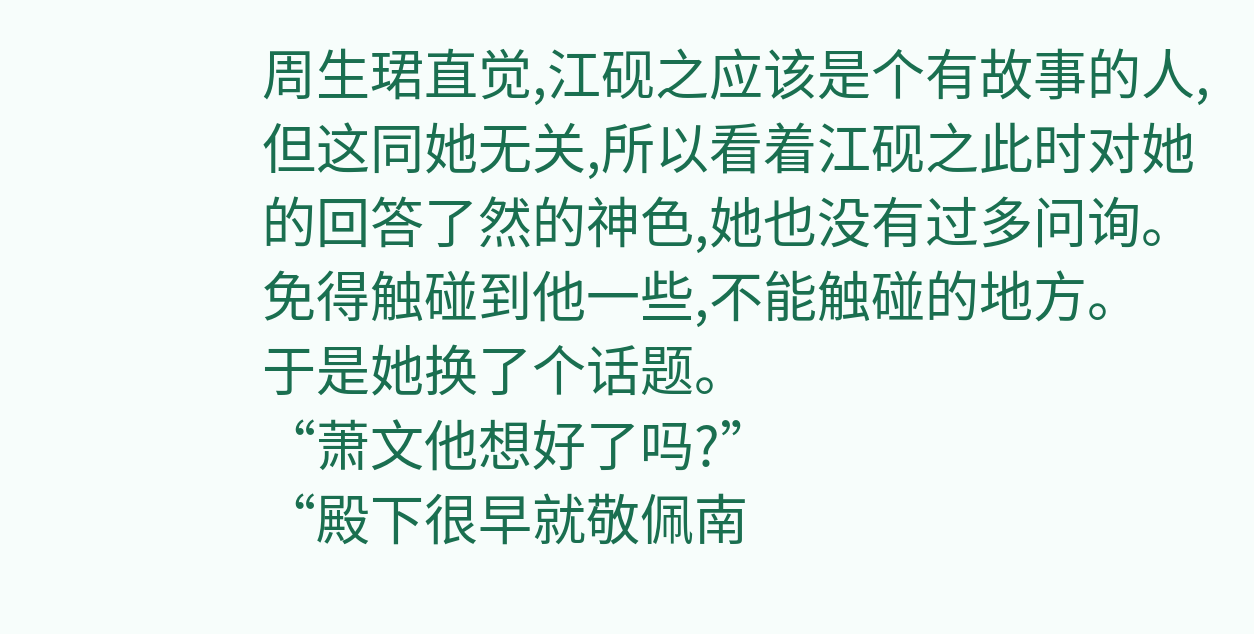周生珺直觉,江砚之应该是个有故事的人,但这同她无关,所以看着江砚之此时对她的回答了然的神色,她也没有过多问询。
免得触碰到他一些,不能触碰的地方。
于是她换了个话题。
“萧文他想好了吗?”
“殿下很早就敬佩南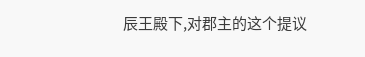辰王殿下,对郡主的这个提议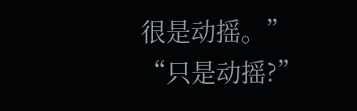很是动摇。”
“只是动摇?”